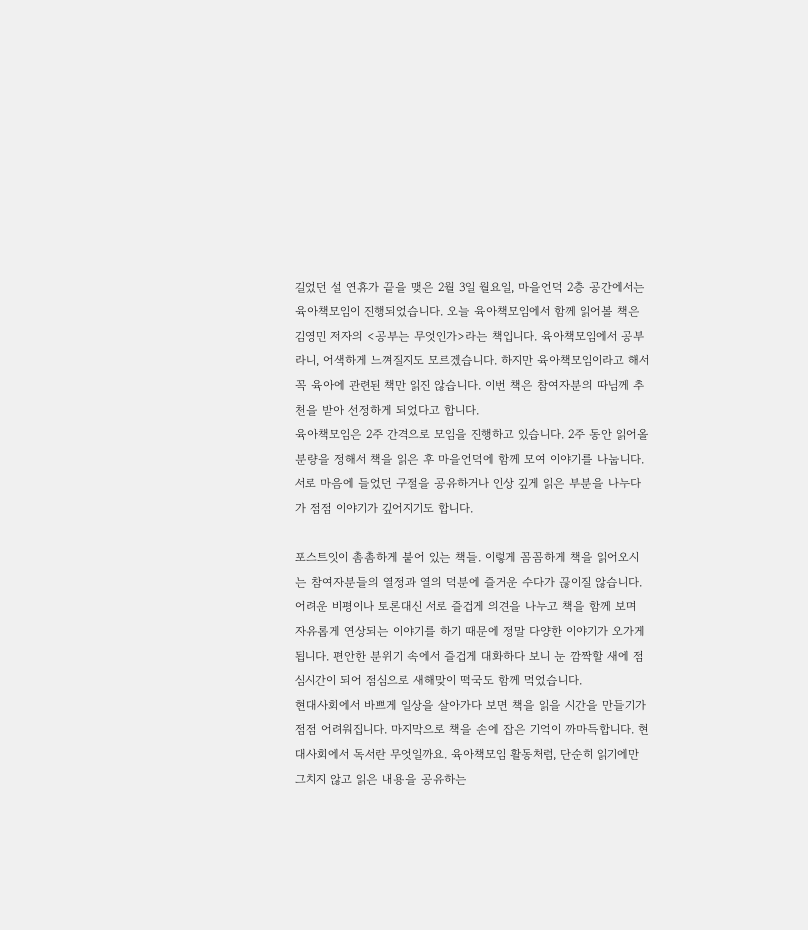길었던 설 연휴가 끝을 맺은 2월 3일 월요일, 마을언덕 2층 공간에서는 육아책모임이 진행되었습니다. 오늘 육아책모임에서 함께 읽어볼 책은 김영민 저자의 <공부는 무엇인가>라는 책입니다. 육아책모임에서 공부라니, 어색하게 느껴질지도 모르겠습니다. 하지만 육아책모임이라고 해서 꼭 육아에 관련된 책만 읽진 않습니다. 이번 책은 참여자분의 따님께 추천을 받아 선정하게 되었다고 합니다.
육아책모임은 2주 간격으로 모임을 진행하고 있습니다. 2주 동안 읽어올 분량을 정해서 책을 읽은 후 마을언덕에 함께 모여 이야기를 나눕니다. 서로 마음에 들었던 구절을 공유하거나 인상 깊게 읽은 부분을 나누다가 점점 이야기가 깊어지기도 합니다.

포스트잇이 촘촘하게 붙어 있는 책들. 이렇게 꼼꼼하게 책을 읽어오시는 참여자분들의 열정과 열의 덕분에 즐거운 수다가 끊이질 않습니다. 어려운 비평이나 토론대신 서로 즐겁게 의견을 나누고 책을 함께 보며 자유롭게 연상되는 이야기를 하기 때문에 정말 다양한 이야기가 오가게 됩니다. 편안한 분위기 속에서 즐겁게 대화하다 보니 눈 깜짝할 새에 점심시간이 되어 점심으로 새해맞이 떡국도 함께 먹었습니다.
현대사회에서 바쁘게 일상을 살아가다 보면 책을 읽을 시간을 만들기가 점점 어려워집니다. 마지막으로 책을 손에 잡은 기억이 까마득합니다. 현대사회에서 독서란 무엇일까요. 육아책모임 활동처럼, 단순히 읽기에만 그치지 않고 읽은 내용을 공유하는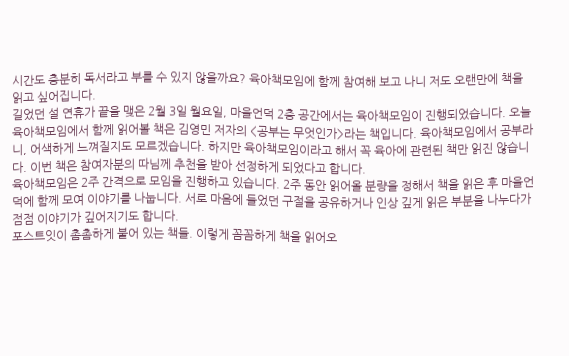시간도 충분히 독서라고 부를 수 있지 않을까요? 육아책모임에 함께 참여해 보고 나니 저도 오랜만에 책을 읽고 싶어집니다.
길었던 설 연휴가 끝을 맺은 2월 3일 월요일, 마을언덕 2층 공간에서는 육아책모임이 진행되었습니다. 오늘 육아책모임에서 함께 읽어볼 책은 김영민 저자의 <공부는 무엇인가>라는 책입니다. 육아책모임에서 공부라니, 어색하게 느껴질지도 모르겠습니다. 하지만 육아책모임이라고 해서 꼭 육아에 관련된 책만 읽진 않습니다. 이번 책은 참여자분의 따님께 추천을 받아 선정하게 되었다고 합니다.
육아책모임은 2주 간격으로 모임을 진행하고 있습니다. 2주 동안 읽어올 분량을 정해서 책을 읽은 후 마을언덕에 함께 모여 이야기를 나눕니다. 서로 마음에 들었던 구절을 공유하거나 인상 깊게 읽은 부분을 나누다가 점점 이야기가 깊어지기도 합니다.
포스트잇이 촘촘하게 붙어 있는 책들. 이렇게 꼼꼼하게 책을 읽어오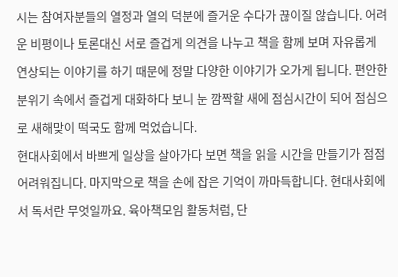시는 참여자분들의 열정과 열의 덕분에 즐거운 수다가 끊이질 않습니다. 어려운 비평이나 토론대신 서로 즐겁게 의견을 나누고 책을 함께 보며 자유롭게 연상되는 이야기를 하기 때문에 정말 다양한 이야기가 오가게 됩니다. 편안한 분위기 속에서 즐겁게 대화하다 보니 눈 깜짝할 새에 점심시간이 되어 점심으로 새해맞이 떡국도 함께 먹었습니다.
현대사회에서 바쁘게 일상을 살아가다 보면 책을 읽을 시간을 만들기가 점점 어려워집니다. 마지막으로 책을 손에 잡은 기억이 까마득합니다. 현대사회에서 독서란 무엇일까요. 육아책모임 활동처럼, 단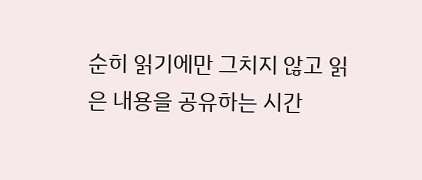순히 읽기에만 그치지 않고 읽은 내용을 공유하는 시간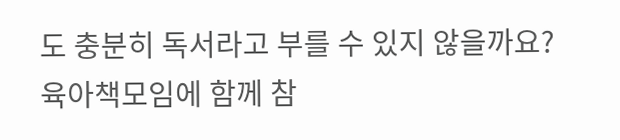도 충분히 독서라고 부를 수 있지 않을까요? 육아책모임에 함께 참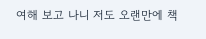여해 보고 나니 저도 오랜만에 책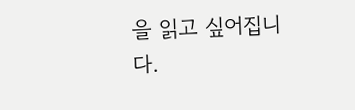을 읽고 싶어집니다.